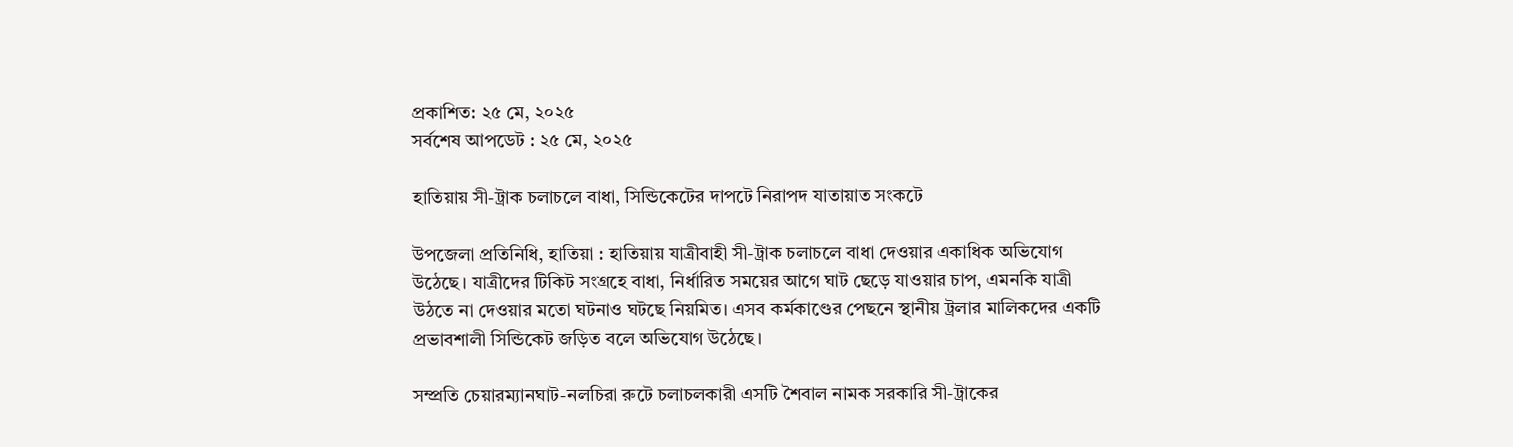প্রকাশিত: ২৫ মে, ২০২৫
সর্বশেষ আপডেট : ২৫ মে, ২০২৫

হাতিয়ায় সী-ট্রাক চলাচলে বাধা, সিন্ডিকেটের দাপটে নিরাপদ যাতায়াত সংকটে

উপজেলা প্রতিনিধি, হাতিয়া : হাতিয়ায় যাত্রীবাহী সী-ট্রাক চলাচলে বাধা দেওয়ার একাধিক অভিযোগ উঠেছে। যাত্রীদের টিকিট সংগ্রহে বাধা, নির্ধারিত সময়ের আগে ঘাট ছেড়ে যাওয়ার চাপ, এমনকি যাত্রী উঠতে না দেওয়ার মতো ঘটনাও ঘটছে নিয়মিত। এসব কর্মকাণ্ডের পেছনে স্থানীয় ট্রলার মালিকদের একটি প্রভাবশালী সিন্ডিকেট জড়িত বলে অভিযোগ উঠেছে।

সম্প্রতি চেয়ারম্যানঘাট-নলচিরা রুটে চলাচলকারী এসটি শৈবাল নামক সরকারি সী-ট্রাকের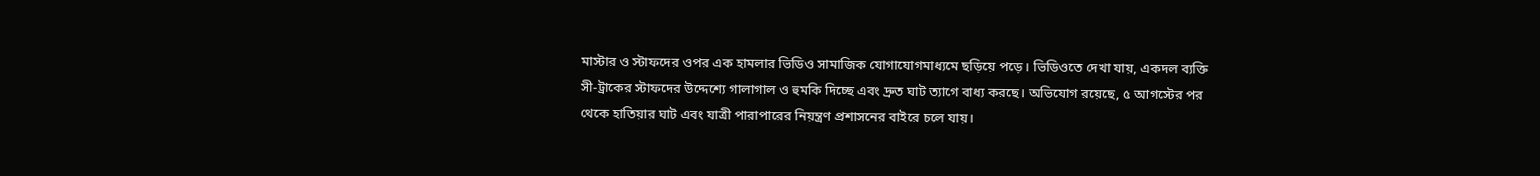মাস্টার ও স্টাফদের ওপর এক হামলার ভিডিও সামাজিক যোগাযোগমাধ্যমে ছড়িয়ে পড়ে। ভিডিওতে দেখা যায়, একদল ব্যক্তি সী-ট্রাকের স্টাফদের উদ্দেশ্যে গালাগাল ও হুমকি দিচ্ছে এবং দ্রুত ঘাট ত্যাগে বাধ্য করছে। অভিযোগ রয়েছে, ৫ আগস্টের পর থেকে হাতিয়ার ঘাট এবং যাত্রী পারাপারের নিয়ন্ত্রণ প্রশাসনের বাইরে চলে যায়।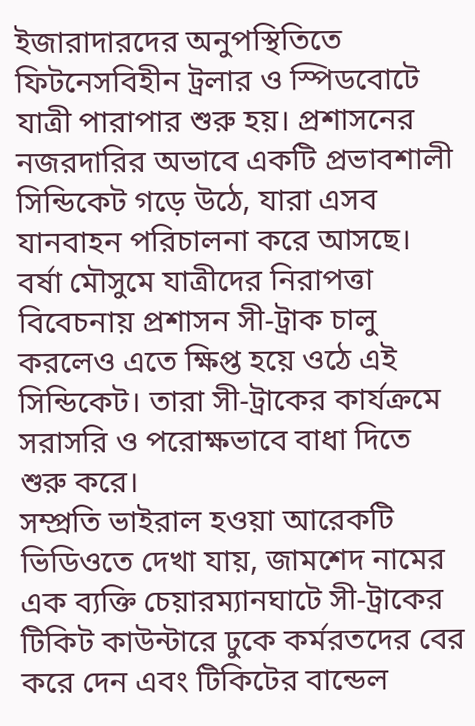ইজারাদারদের অনুপস্থিতিতে ফিটনেসবিহীন ট্রলার ও স্পিডবোটে যাত্রী পারাপার শুরু হয়। প্রশাসনের নজরদারির অভাবে একটি প্রভাবশালী সিন্ডিকেট গড়ে উঠে, যারা এসব যানবাহন পরিচালনা করে আসছে। বর্ষা মৌসুমে যাত্রীদের নিরাপত্তা বিবেচনায় প্রশাসন সী-ট্রাক চালু করলেও এতে ক্ষিপ্ত হয়ে ওঠে এই সিন্ডিকেট। তারা সী-ট্রাকের কার্যক্রমে সরাসরি ও পরোক্ষভাবে বাধা দিতে শুরু করে।
সম্প্রতি ভাইরাল হওয়া আরেকটি ভিডিওতে দেখা যায়, জামশেদ নামের এক ব্যক্তি চেয়ারম্যানঘাটে সী-ট্রাকের টিকিট কাউন্টারে ঢুকে কর্মরতদের বের করে দেন এবং টিকিটের বান্ডেল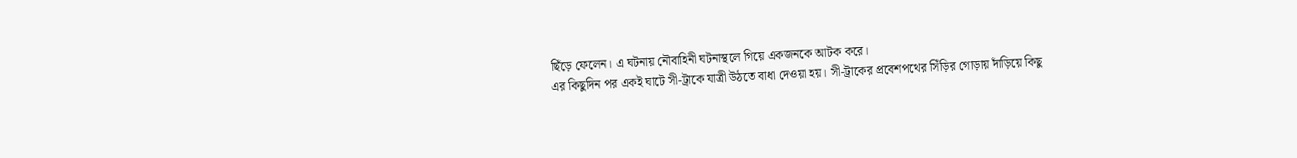ছিঁড়ে ফেলেন। এ ঘটনায় নৌবাহিনী ঘটনাস্থলে গিয়ে একজনকে আটক করে।
এর কিছুদিন পর একই ঘাটে সী-ট্রাকে যাত্রী উঠতে বাধা দেওয়া হয়। সী-ট্রাকের প্রবেশপথের সিঁড়ির গোড়ায় দাঁড়িয়ে কিছু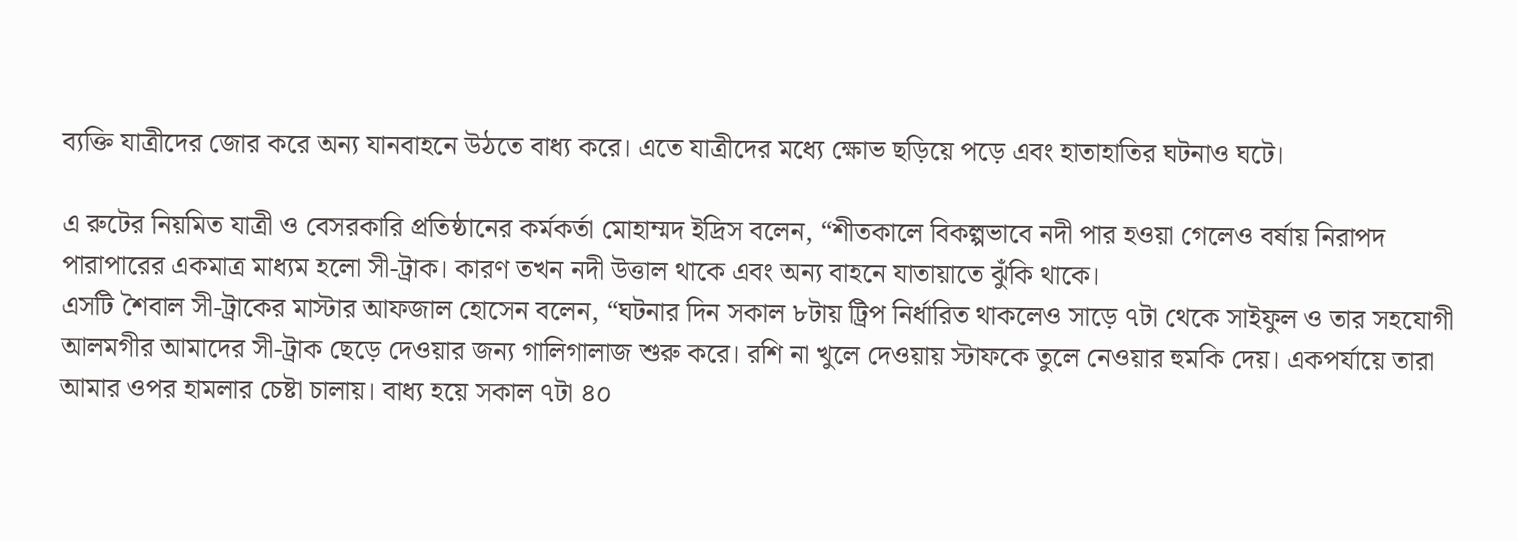ব্যক্তি যাত্রীদের জোর করে অন্য যানবাহনে উঠতে বাধ্য করে। এতে যাত্রীদের মধ্যে ক্ষোভ ছড়িয়ে পড়ে এবং হাতাহাতির ঘটনাও ঘটে।

এ রুটের নিয়মিত যাত্রী ও বেসরকারি প্রতিষ্ঠানের কর্মকর্তা মোহাম্মদ ইদ্রিস বলেন, “শীতকালে বিকল্পভাবে নদী পার হওয়া গেলেও বর্ষায় নিরাপদ পারাপারের একমাত্র মাধ্যম হলো সী-ট্রাক। কারণ তখন নদী উত্তাল থাকে এবং অন্য বাহনে যাতায়াতে ঝুঁকি থাকে।
এসটি শৈবাল সী-ট্রাকের মাস্টার আফজাল হোসেন বলেন, “ঘটনার দিন সকাল ৮টায় ট্রিপ নির্ধারিত থাকলেও সাড়ে ৭টা থেকে সাইফুল ও তার সহযোগী আলমগীর আমাদের সী-ট্রাক ছেড়ে দেওয়ার জন্য গালিগালাজ শুরু করে। রশি না খুলে দেওয়ায় স্টাফকে তুলে নেওয়ার হুমকি দেয়। একপর্যায়ে তারা আমার ওপর হামলার চেষ্টা চালায়। বাধ্য হয়ে সকাল ৭টা ৪০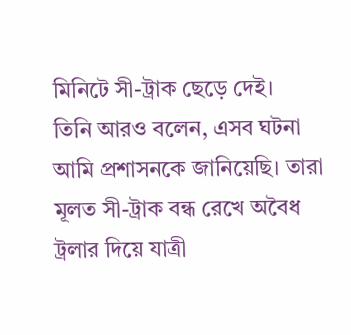মিনিটে সী-ট্রাক ছেড়ে দেই।
তিনি আরও বলেন, এসব ঘটনা আমি প্রশাসনকে জানিয়েছি। তারা মূলত সী-ট্রাক বন্ধ রেখে অবৈধ ট্রলার দিয়ে যাত্রী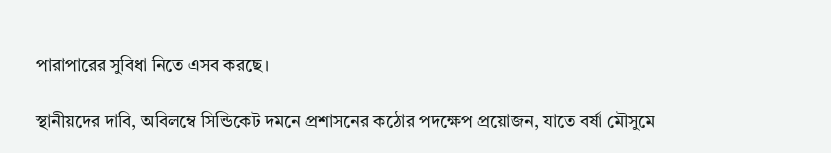পারাপারের সুবিধা নিতে এসব করছে।

স্থানীয়দের দাবি, অবিলম্বে সিন্ডিকেট দমনে প্রশাসনের কঠোর পদক্ষেপ প্রয়োজন, যাতে বর্ষা মৌসুমে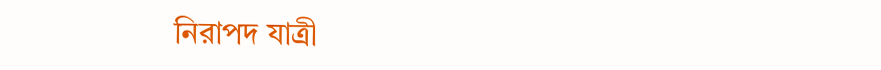নিরাপদ যাত্রী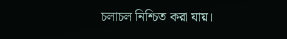চলাচল নিশ্চিত করা যায়।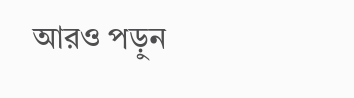আরও পড়ুন